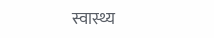स्वास्थ्य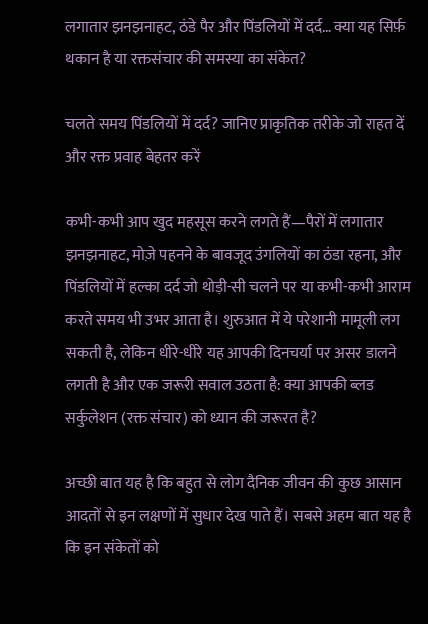लगातार झनझनाहट, ठंडे पैर और पिंडलियों में दर्द… क्या यह सिर्फ़ थकान है या रक्तसंचार की समस्या का संकेत?

चलते समय पिंडलियों में दर्द? जानिए प्राकृतिक तरीके जो राहत दें और रक्त प्रवाह बेहतर करें

कभी-कभी आप खुद महसूस करने लगते हैं—पैरों में लगातार झनझनाहट, मोज़े पहनने के बावजूद उंगलियों का ठंडा रहना, और पिंडलियों में हल्का दर्द जो थोड़ी-सी चलने पर या कभी-कभी आराम करते समय भी उभर आता है। शुरुआत में ये परेशानी मामूली लग सकती है, लेकिन धीरे-धीरे यह आपकी दिनचर्या पर असर डालने लगती है और एक जरूरी सवाल उठता है: क्या आपकी ब्लड सर्कुलेशन (रक्त संचार) को ध्यान की जरूरत है?

अच्छी बात यह है कि बहुत से लोग दैनिक जीवन की कुछ आसान आदतों से इन लक्षणों में सुधार देख पाते हैं। सबसे अहम बात यह है कि इन संकेतों को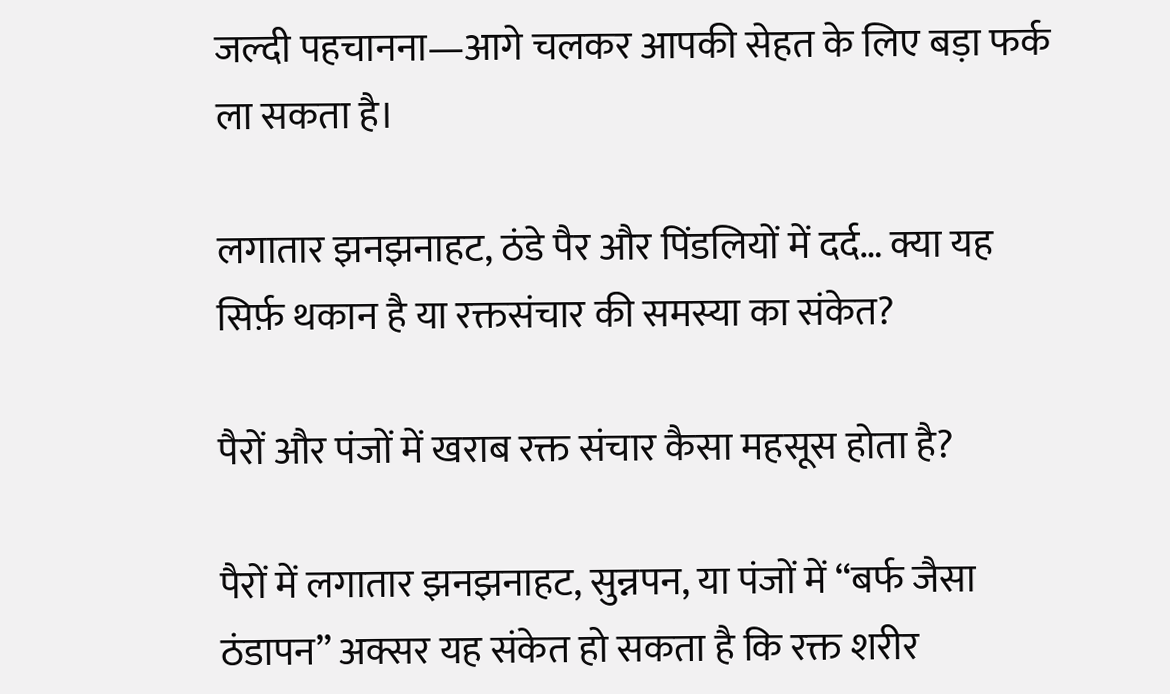जल्दी पहचानना—आगे चलकर आपकी सेहत के लिए बड़ा फर्क ला सकता है।

लगातार झनझनाहट, ठंडे पैर और पिंडलियों में दर्द… क्या यह सिर्फ़ थकान है या रक्तसंचार की समस्या का संकेत?

पैरों और पंजों में खराब रक्त संचार कैसा महसूस होता है?

पैरों में लगातार झनझनाहट, सुन्नपन, या पंजों में “बर्फ जैसा ठंडापन” अक्सर यह संकेत हो सकता है कि रक्त शरीर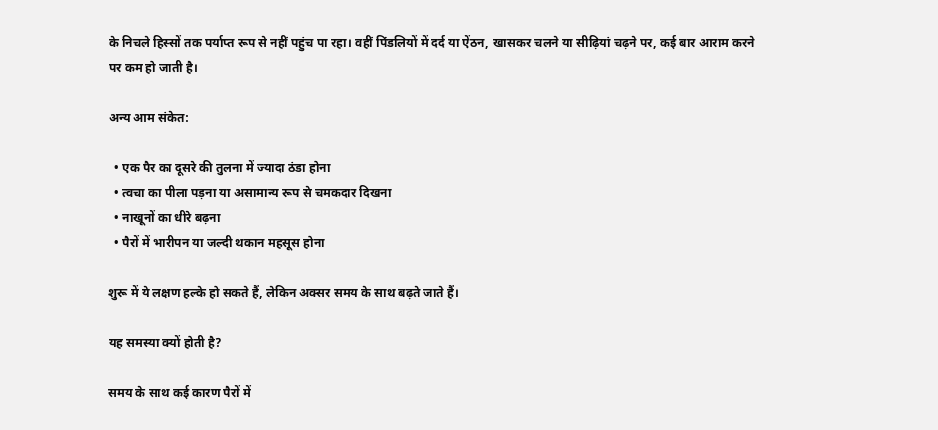के निचले हिस्सों तक पर्याप्त रूप से नहीं पहुंच पा रहा। वहीं पिंडलियों में दर्द या ऐंठन, खासकर चलने या सीढ़ियां चढ़ने पर, कई बार आराम करने पर कम हो जाती है।

अन्य आम संकेत:

  • एक पैर का दूसरे की तुलना में ज्यादा ठंडा होना
  • त्वचा का पीला पड़ना या असामान्य रूप से चमकदार दिखना
  • नाखूनों का धीरे बढ़ना
  • पैरों में भारीपन या जल्दी थकान महसूस होना

शुरू में ये लक्षण हल्के हो सकते हैं, लेकिन अक्सर समय के साथ बढ़ते जाते हैं।

यह समस्या क्यों होती है?

समय के साथ कई कारण पैरों में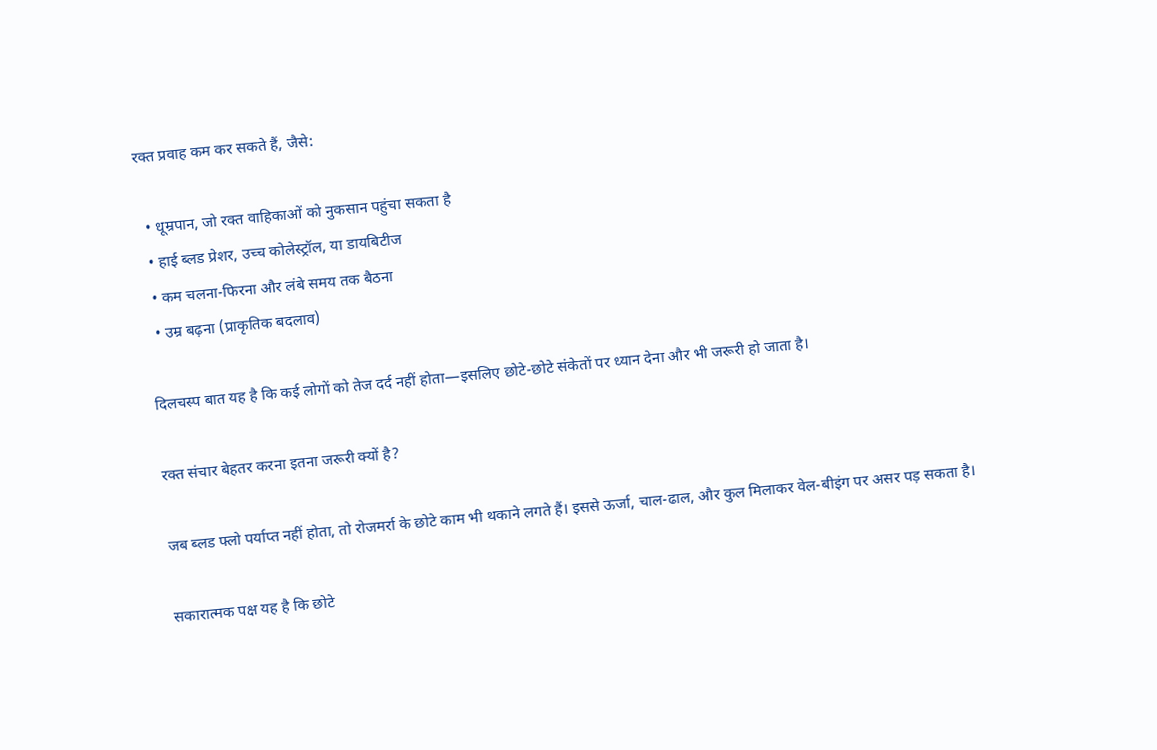रक्त प्रवाह कम कर सकते हैं, जैसे:

  • धूम्रपान, जो रक्त वाहिकाओं को नुकसान पहुंचा सकता है
  • हाई ब्लड प्रेशर, उच्च कोलेस्ट्रॉल, या डायबिटीज
  • कम चलना-फिरना और लंबे समय तक बैठना
  • उम्र बढ़ना (प्राकृतिक बदलाव)

दिलचस्प बात यह है कि कई लोगों को तेज दर्द नहीं होता—इसलिए छोटे-छोटे संकेतों पर ध्यान देना और भी जरूरी हो जाता है।

रक्त संचार बेहतर करना इतना जरूरी क्यों है?

जब ब्लड फ्लो पर्याप्त नहीं होता, तो रोजमर्रा के छोटे काम भी थकाने लगते हैं। इससे ऊर्जा, चाल-ढाल, और कुल मिलाकर वेल-बीइंग पर असर पड़ सकता है।

सकारात्मक पक्ष यह है कि छोटे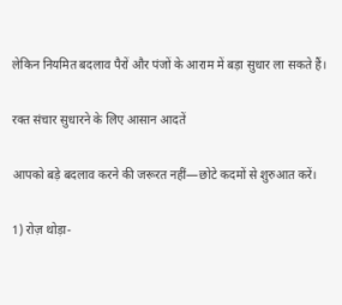लेकिन नियमित बदलाव पैरों और पंजों के आराम में बड़ा सुधार ला सकते हैं।

रक्त संचार सुधारने के लिए आसान आदतें

आपको बड़े बदलाव करने की जरूरत नहीं—छोटे कदमों से शुरुआत करें।

1) रोज़ थोड़ा-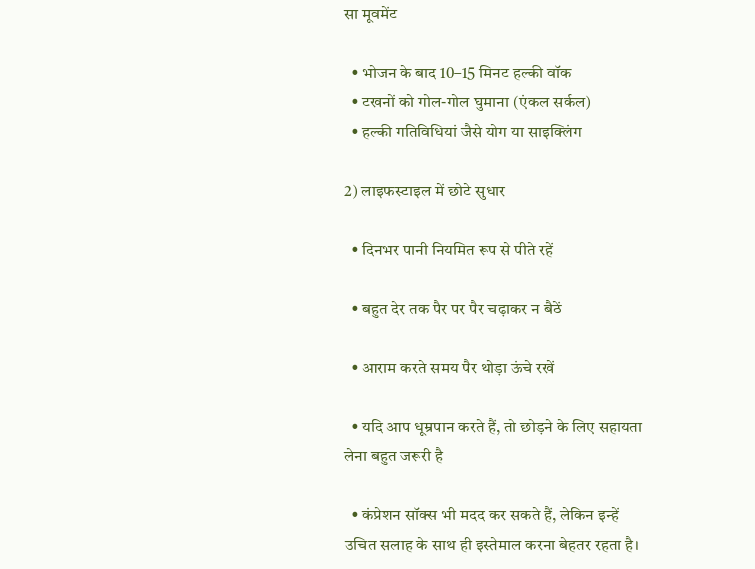सा मूवमेंट

  • भोजन के बाद 10–15 मिनट हल्की वॉक
  • टखनों को गोल-गोल घुमाना (एंकल सर्कल)
  • हल्की गतिविधियां जैसे योग या साइक्लिंग

2) लाइफस्टाइल में छोटे सुधार

  • दिनभर पानी नियमित रूप से पीते रहें

  • बहुत देर तक पैर पर पैर चढ़ाकर न बैठें

  • आराम करते समय पैर थोड़ा ऊंचे रखें

  • यदि आप धूम्रपान करते हैं, तो छोड़ने के लिए सहायता लेना बहुत जरूरी है

  • कंप्रेशन सॉक्स भी मदद कर सकते हैं, लेकिन इन्हें उचित सलाह के साथ ही इस्तेमाल करना बेहतर रहता है।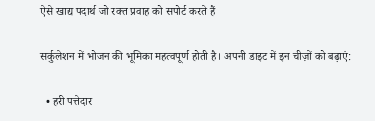ऐसे खाद्य पदार्थ जो रक्त प्रवाह को सपोर्ट करते हैं

सर्कुलेशन में भोजन की भूमिका महत्वपूर्ण होती है। अपनी डाइट में इन चीज़ों को बढ़ाएं:

  • हरी पत्तेदार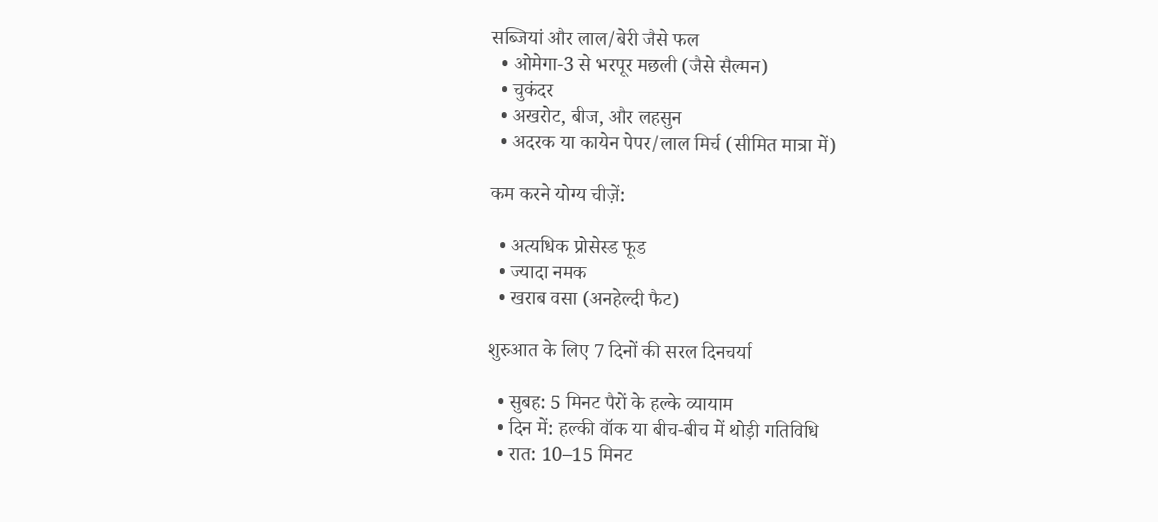सब्जियां और लाल/बेरी जैसे फल
  • ओमेगा-3 से भरपूर मछली (जैसे सैल्मन)
  • चुकंदर
  • अखरोट, बीज, और लहसुन
  • अदरक या कायेन पेपर/लाल मिर्च (सीमित मात्रा में)

कम करने योग्य चीज़ें:

  • अत्यधिक प्रोसेस्ड फूड
  • ज्यादा नमक
  • खराब वसा (अनहेल्दी फैट)

शुरुआत के लिए 7 दिनों की सरल दिनचर्या

  • सुबह: 5 मिनट पैरों के हल्के व्यायाम
  • दिन में: हल्की वॉक या बीच-बीच में थोड़ी गतिविधि
  • रात: 10–15 मिनट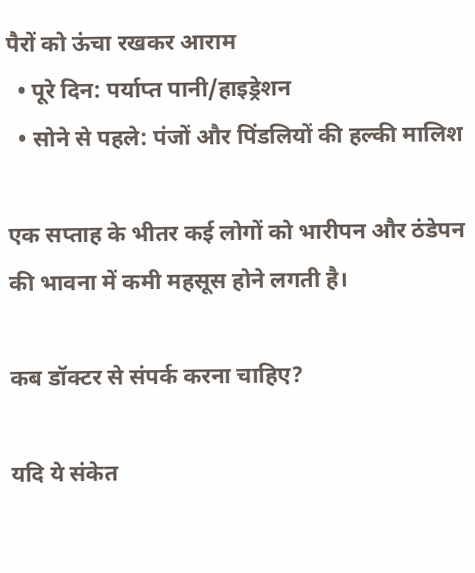पैरों को ऊंचा रखकर आराम
  • पूरे दिन: पर्याप्त पानी/हाइड्रेशन
  • सोने से पहले: पंजों और पिंडलियों की हल्की मालिश

एक सप्ताह के भीतर कई लोगों को भारीपन और ठंडेपन की भावना में कमी महसूस होने लगती है।

कब डॉक्टर से संपर्क करना चाहिए?

यदि ये संकेत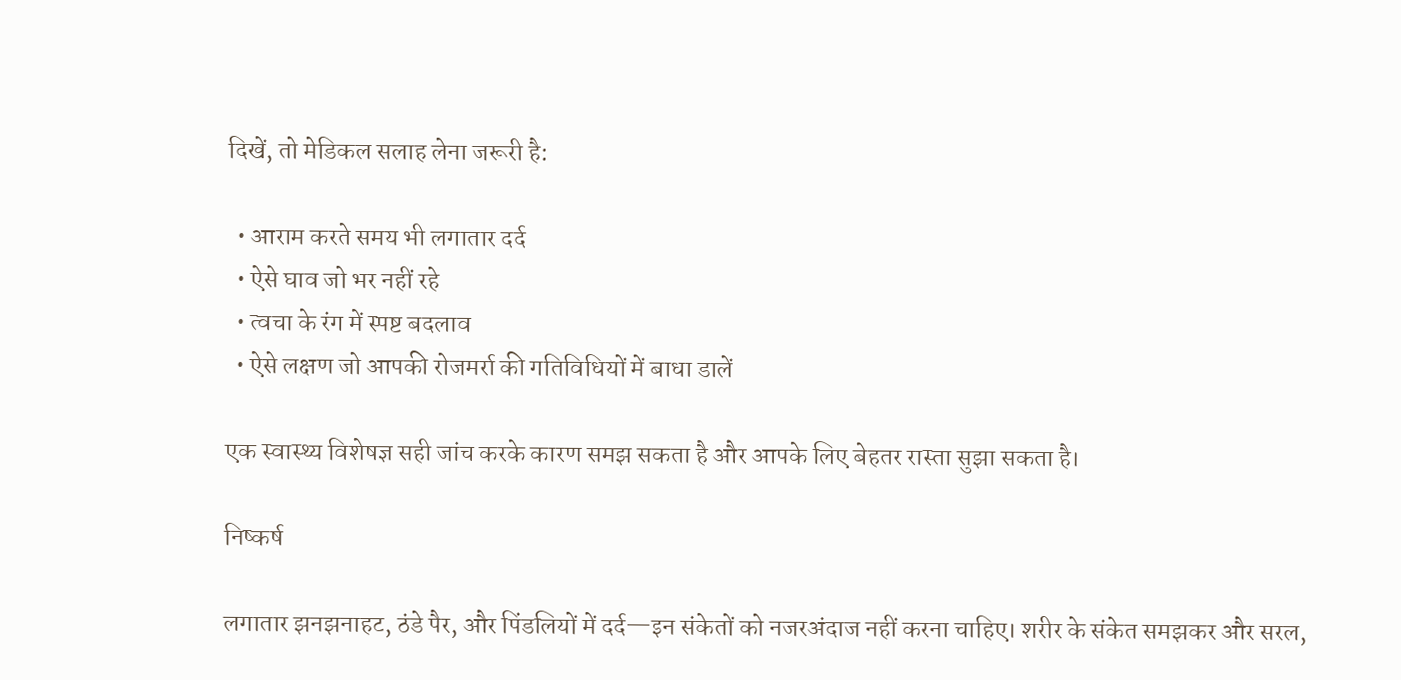दिखें, तो मेडिकल सलाह लेना जरूरी है:

  • आराम करते समय भी लगातार दर्द
  • ऐसे घाव जो भर नहीं रहे
  • त्वचा के रंग में स्पष्ट बदलाव
  • ऐसे लक्षण जो आपकी रोजमर्रा की गतिविधियों में बाधा डालें

एक स्वास्थ्य विशेषज्ञ सही जांच करके कारण समझ सकता है और आपके लिए बेहतर रास्ता सुझा सकता है।

निष्कर्ष

लगातार झनझनाहट, ठंडे पैर, और पिंडलियों में दर्द—इन संकेतों को नजरअंदाज नहीं करना चाहिए। शरीर के संकेत समझकर और सरल,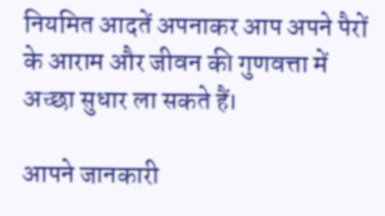नियमित आदतें अपनाकर आप अपने पैरों के आराम और जीवन की गुणवत्ता में अच्छा सुधार ला सकते हैं।

आपने जानकारी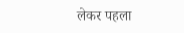लेकर पहला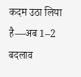कदम उठा लिया है—अब 1–2 बदलाव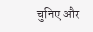चुनिए और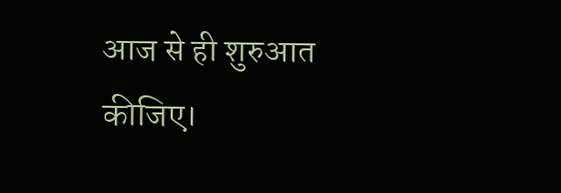आज से ही शुरुआत कीजिए।